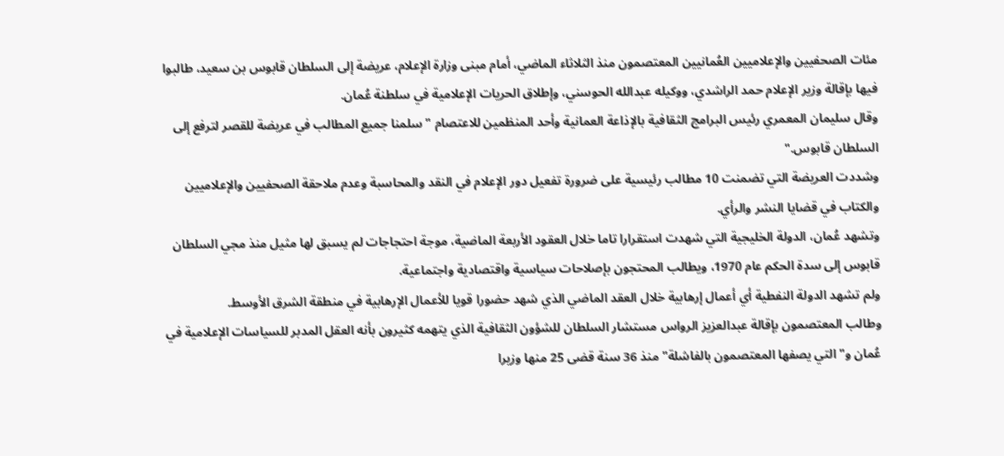مئات الصحفيين والإعلاميين العُمانيين المعتصمون منذ الثلاثاء الماضي، أمام مبنى وزارة الإعلام، عريضة إلى السلطان قابوس بن سعيد، طالبوا فيها بإقالة وزير الإعلام حمد الراشدي، ووكيله عبدالله الحوسني، وإطلاق الحريات الإعلامية في سلطنة عُمان.
وقال سليمان المعمري رئيس البرامج الثقافية بالإذاعة العمانية وأحد المنظمين للاعتصام "سلمنا جميع المطالب في عريضة للقصر لترفع إلى السلطان قابوس."
وشددت العريضة التي تضمنت 10 مطالب رئيسية على ضرورة تفعيل دور الإعلام في النقد والمحاسبة وعدم ملاحقة الصحفيين والإعلاميين والكتاب في قضايا النشر والرأي.
وتشهد عُمان، الدولة الخليجية التي شهدت استقرارا تاما خلال العقود الأربعة الماضية، موجة احتجاجات لم يسبق لها مثيل منذ مجي السلطان قابوس إلى سدة الحكم عام 1970، ويطالب المحتجون بإصلاحات سياسية واقتصادية واجتماعية.
ولم تشهد الدولة النفطية أي أعمال إرهابية خلال العقد الماضي الذي شهد حضورا قويا للأعمال الإرهابية في منطقة الشرق الأوسط.
وطالب المعتصمون بإقالة عبدالعزيز الرواس مستشار السلطان للشؤون الثقافية الذي يتهمه كثيرون بأنه العقل المدبر للسياسات الإعلامية في عُمان و"التي يصفها المعتصمون بالفاشلة" منذ 36 سنة قضى 25 منها وزيرا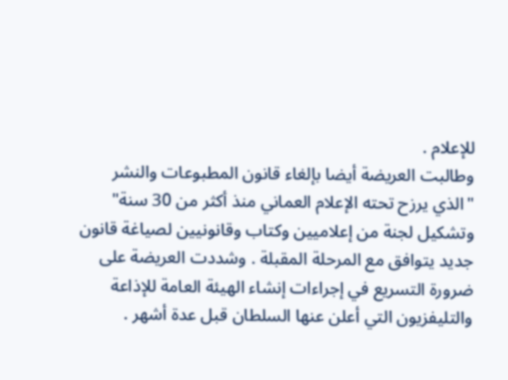للإعلام .
وطالبت العريضة أيضا بإلغاء قانون المطبوعات والنشر "الذي يرزح تحته الإعلام العماني منذ أكثر من 30 سنة" وتشكيل لجنة من إعلاميين وكتاب وقانونيين لصياغة قانون جديد يتوافق مع المرحلة المقبلة . وشددت العريضة على ضرورة التسريع في إجراءات إنشاء الهيئة العامة للإذاعة والتليفزيون التي أعلن عنها السلطان قبل عدة أشهر .